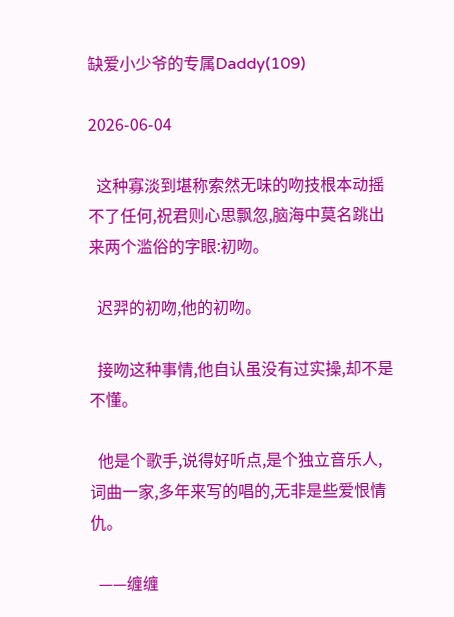缺爱小少爷的专属Daddy(109)

2026-06-04

  这种寡淡到堪称索然无味的吻技根本动摇不了任何,祝君则心思飘忽,脑海中莫名跳出来两个滥俗的字眼:初吻。

  迟羿的初吻,他的初吻。

  接吻这种事情,他自认虽没有过实操,却不是不懂。

  他是个歌手,说得好听点,是个独立音乐人,词曲一家,多年来写的唱的,无非是些爱恨情仇。

  ——缠缠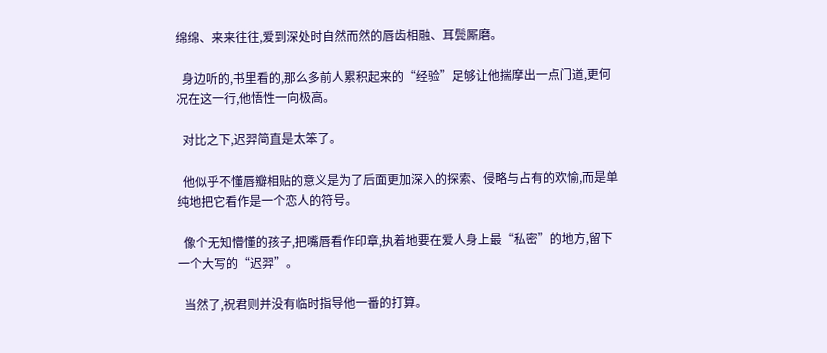绵绵、来来往往,爱到深处时自然而然的唇齿相融、耳鬓厮磨。

  身边听的,书里看的,那么多前人累积起来的“经验”足够让他揣摩出一点门道,更何况在这一行,他悟性一向极高。

  对比之下,迟羿简直是太笨了。

  他似乎不懂唇瓣相贴的意义是为了后面更加深入的探索、侵略与占有的欢愉,而是单纯地把它看作是一个恋人的符号。

  像个无知懵懂的孩子,把嘴唇看作印章,执着地要在爱人身上最“私密”的地方,留下一个大写的“迟羿”。

  当然了,祝君则并没有临时指导他一番的打算。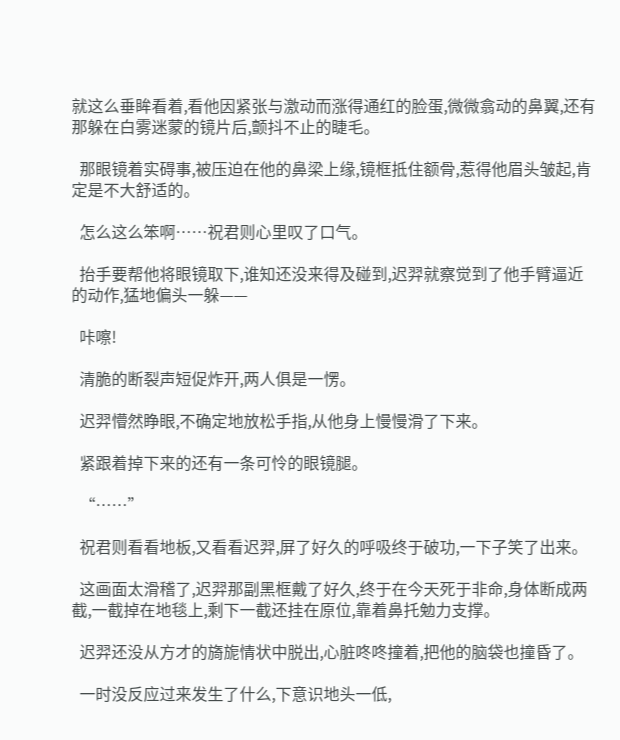就这么垂眸看着,看他因紧张与激动而涨得通红的脸蛋,微微翕动的鼻翼,还有那躲在白雾迷蒙的镜片后,颤抖不止的睫毛。

  那眼镜着实碍事,被压迫在他的鼻梁上缘,镜框抵住额骨,惹得他眉头皱起,肯定是不大舒适的。

  怎么这么笨啊……祝君则心里叹了口气。

  抬手要帮他将眼镜取下,谁知还没来得及碰到,迟羿就察觉到了他手臂逼近的动作,猛地偏头一躲——

  咔嚓!

  清脆的断裂声短促炸开,两人俱是一愣。

  迟羿懵然睁眼,不确定地放松手指,从他身上慢慢滑了下来。

  紧跟着掉下来的还有一条可怜的眼镜腿。

  “……”

  祝君则看看地板,又看看迟羿,屏了好久的呼吸终于破功,一下子笑了出来。

  这画面太滑稽了,迟羿那副黑框戴了好久,终于在今天死于非命,身体断成两截,一截掉在地毯上,剩下一截还挂在原位,靠着鼻托勉力支撑。

  迟羿还没从方才的旖旎情状中脱出,心脏咚咚撞着,把他的脑袋也撞昏了。

  一时没反应过来发生了什么,下意识地头一低,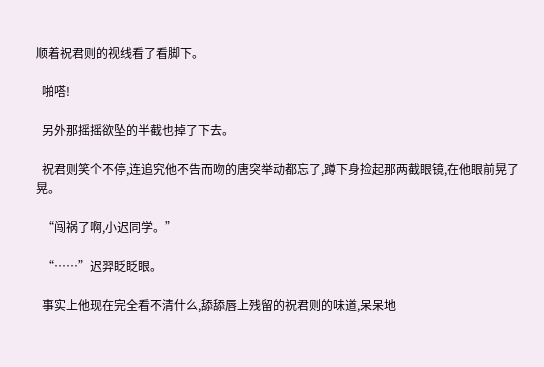顺着祝君则的视线看了看脚下。

  啪嗒!

  另外那摇摇欲坠的半截也掉了下去。

  祝君则笑个不停,连追究他不告而吻的唐突举动都忘了,蹲下身捡起那两截眼镜,在他眼前晃了晃。

  “闯祸了啊,小迟同学。”

  “……”迟羿眨眨眼。

  事实上他现在完全看不清什么,舔舔唇上残留的祝君则的味道,呆呆地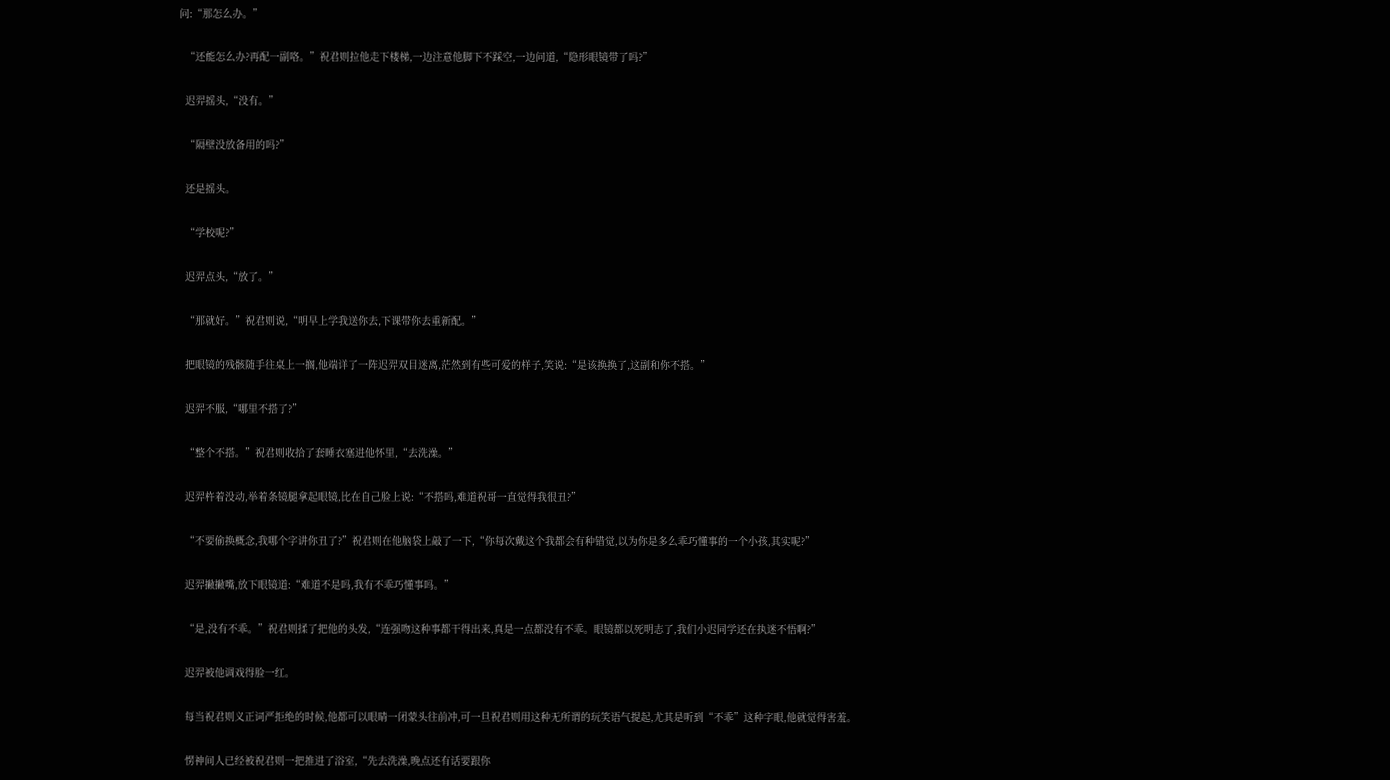问:“那怎么办。”

  “还能怎么办?再配一副咯。”祝君则拉他走下楼梯,一边注意他脚下不踩空,一边问道,“隐形眼镜带了吗?”

  迟羿摇头,“没有。”

  “隔壁没放备用的吗?”

  还是摇头。

  “学校呢?”

  迟羿点头,“放了。”

  “那就好。”祝君则说,“明早上学我送你去,下课带你去重新配。”

  把眼镜的残骸随手往桌上一搁,他端详了一阵迟羿双目迷离,茫然到有些可爱的样子,笑说:“是该换换了,这副和你不搭。”

  迟羿不服,“哪里不搭了?”

  “整个不搭。”祝君则收拾了套睡衣塞进他怀里,“去洗澡。”

  迟羿杵着没动,举着条镜腿拿起眼镜,比在自己脸上说:“不搭吗,难道祝哥一直觉得我很丑?”

  “不要偷换概念,我哪个字讲你丑了?”祝君则在他脑袋上敲了一下,“你每次戴这个我都会有种错觉,以为你是多么乖巧懂事的一个小孩,其实呢?”

  迟羿撇撇嘴,放下眼镜道:“难道不是吗,我有不乖巧懂事吗。”

  “是,没有不乖。”祝君则揉了把他的头发,“连强吻这种事都干得出来,真是一点都没有不乖。眼镜都以死明志了,我们小迟同学还在执迷不悟啊?”

  迟羿被他调戏得脸一红。

  每当祝君则义正词严拒绝的时候,他都可以眼睛一闭蒙头往前冲,可一旦祝君则用这种无所谓的玩笑语气提起,尤其是听到“不乖”这种字眼,他就觉得害羞。

  愣神间人已经被祝君则一把推进了浴室,“先去洗澡,晚点还有话要跟你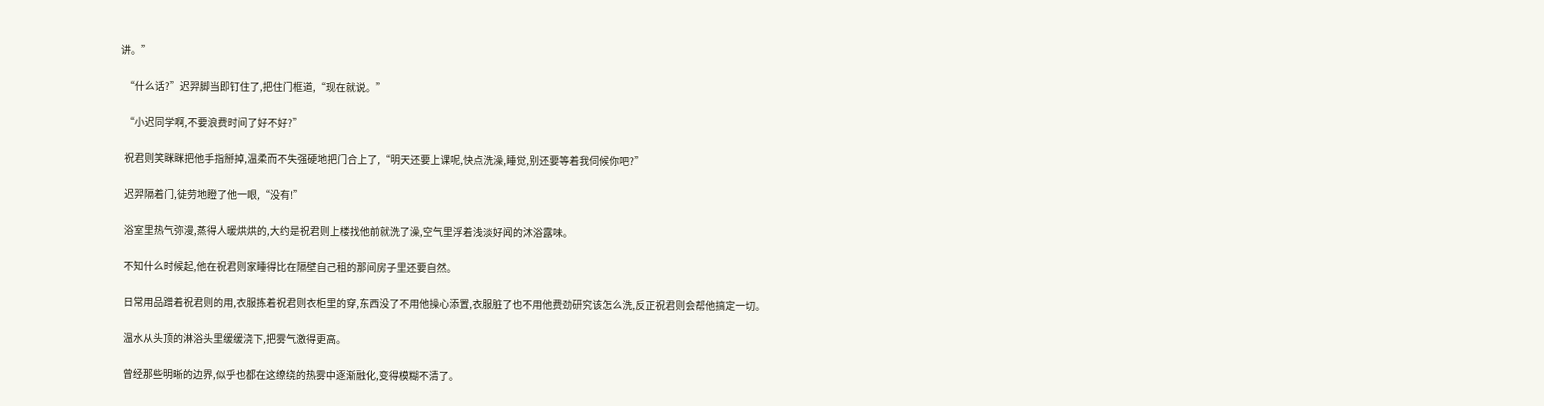讲。”

  “什么话?”迟羿脚当即钉住了,把住门框道,“现在就说。”

  “小迟同学啊,不要浪费时间了好不好?”

  祝君则笑眯眯把他手指掰掉,温柔而不失强硬地把门合上了,“明天还要上课呢,快点洗澡,睡觉,别还要等着我伺候你吧?”

  迟羿隔着门,徒劳地瞪了他一眼,“没有!”

  浴室里热气弥漫,蒸得人暖烘烘的,大约是祝君则上楼找他前就洗了澡,空气里浮着浅淡好闻的沐浴露味。

  不知什么时候起,他在祝君则家睡得比在隔壁自己租的那间房子里还要自然。

  日常用品蹭着祝君则的用,衣服拣着祝君则衣柜里的穿,东西没了不用他操心添置,衣服脏了也不用他费劲研究该怎么洗,反正祝君则会帮他搞定一切。

  温水从头顶的淋浴头里缓缓浇下,把雾气激得更高。

  曾经那些明晰的边界,似乎也都在这缭绕的热雾中逐渐融化,变得模糊不清了。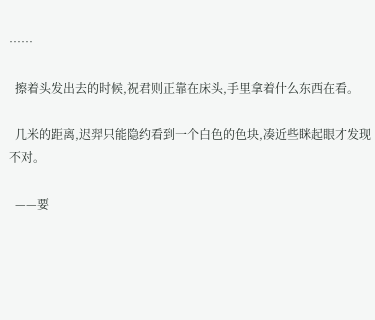……

  擦着头发出去的时候,祝君则正靠在床头,手里拿着什么东西在看。

  几米的距离,迟羿只能隐约看到一个白色的色块,凑近些眯起眼才发现不对。

  ——要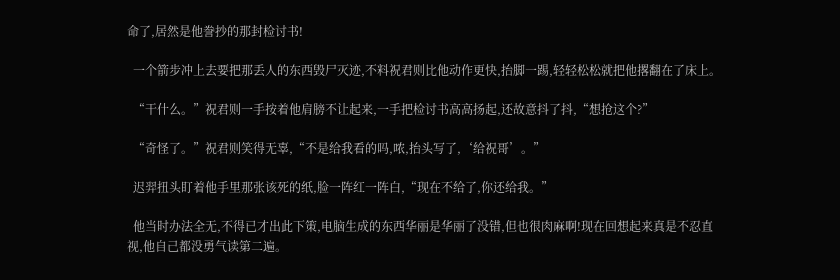命了,居然是他誊抄的那封检讨书!

  一个箭步冲上去要把那丢人的东西毁尸灭迹,不料祝君则比他动作更快,抬脚一踢,轻轻松松就把他撂翻在了床上。

  “干什么。”祝君则一手按着他肩膀不让起来,一手把检讨书高高扬起,还故意抖了抖,“想抢这个?”

  “奇怪了。”祝君则笑得无辜,“不是给我看的吗,哝,抬头写了,‘给祝哥’。”

  迟羿扭头盯着他手里那张该死的纸,脸一阵红一阵白,“现在不给了,你还给我。”

  他当时办法全无,不得已才出此下策,电脑生成的东西华丽是华丽了没错,但也很肉麻啊!现在回想起来真是不忍直视,他自己都没勇气读第二遍。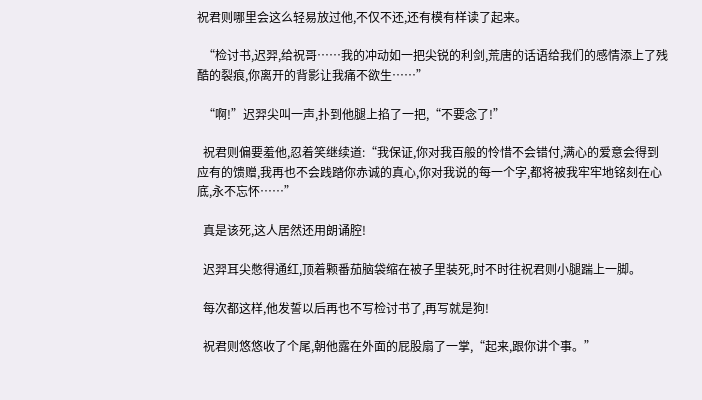祝君则哪里会这么轻易放过他,不仅不还,还有模有样读了起来。

  “检讨书,迟羿,给祝哥……我的冲动如一把尖锐的利剑,荒唐的话语给我们的感情添上了残酷的裂痕,你离开的背影让我痛不欲生……”

  “啊!”迟羿尖叫一声,扑到他腿上掐了一把,“不要念了!”

  祝君则偏要羞他,忍着笑继续道:“我保证,你对我百般的怜惜不会错付,满心的爱意会得到应有的馈赠,我再也不会践踏你赤诚的真心,你对我说的每一个字,都将被我牢牢地铭刻在心底,永不忘怀……”

  真是该死,这人居然还用朗诵腔!

  迟羿耳尖憋得通红,顶着颗番茄脑袋缩在被子里装死,时不时往祝君则小腿踹上一脚。

  每次都这样,他发誓以后再也不写检讨书了,再写就是狗!

  祝君则悠悠收了个尾,朝他露在外面的屁股扇了一掌,“起来,跟你讲个事。”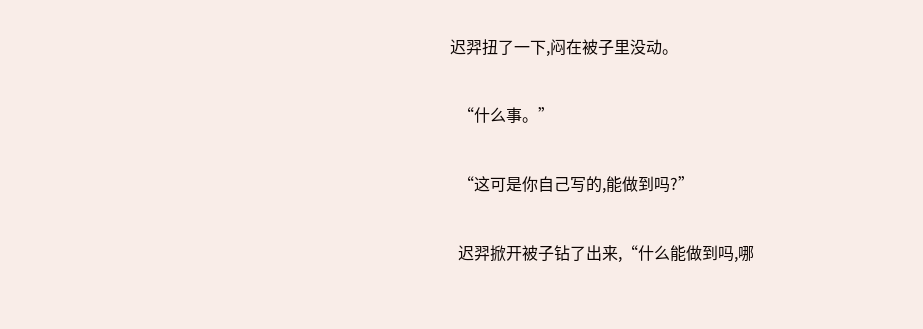迟羿扭了一下,闷在被子里没动。

  “什么事。”

  “这可是你自己写的,能做到吗?”

  迟羿掀开被子钻了出来,“什么能做到吗,哪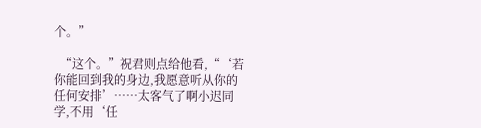个。”

  “这个。”祝君则点给他看,“‘若你能回到我的身边,我愿意听从你的任何安排’……太客气了啊小迟同学,不用‘任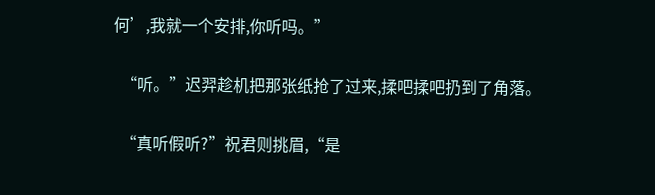何’,我就一个安排,你听吗。”

  “听。”迟羿趁机把那张纸抢了过来,揉吧揉吧扔到了角落。

  “真听假听?”祝君则挑眉,“是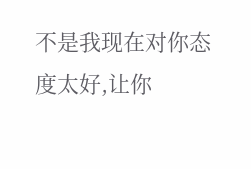不是我现在对你态度太好,让你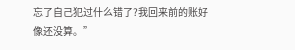忘了自己犯过什么错了?我回来前的账好像还没算。”